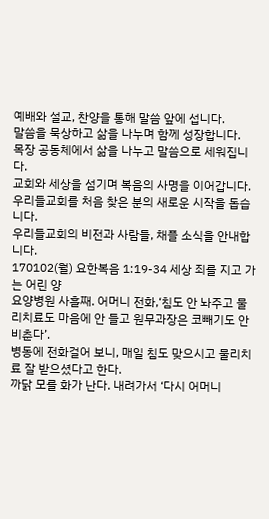예배와 설교, 찬양을 통해 말씀 앞에 섭니다.
말씀을 묵상하고 삶을 나누며 함께 성장합니다.
목장 공동체에서 삶을 나누고 말씀으로 세워집니다.
교회와 세상을 섬기며 복음의 사명을 이어갑니다.
우리들교회를 처음 찾은 분의 새로운 시작을 돕습니다.
우리들교회의 비전과 사람들, 채플 소식을 안내합니다.
170102(월) 요한복음 1:19-34 세상 죄를 지고 가는 어린 양
요양병원 사흘째. 어머니 전화,‘침도 안 놔주고 물리치료도 마음에 안 들고 원무과장은 코빼기도 안 비춘다’.
병동에 전화걸어 보니, 매일 침도 맞으시고 물리치료 잘 받으셨다고 한다.
까닭 모를 화가 난다. 내려가서 ‘다시 어머니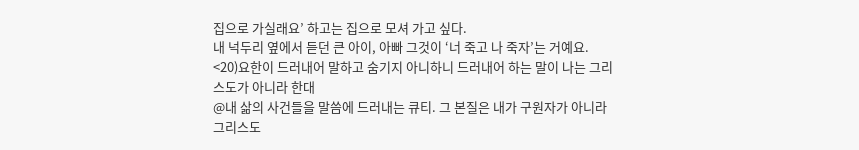집으로 가실래요’ 하고는 집으로 모셔 가고 싶다.
내 넉두리 옆에서 듣던 큰 아이, 아빠 그것이 ‘너 죽고 나 죽자’는 거예요.
<20)요한이 드러내어 말하고 숨기지 아니하니 드러내어 하는 말이 나는 그리스도가 아니라 한대
@내 삶의 사건들을 말씀에 드러내는 큐티. 그 본질은 내가 구원자가 아니라그리스도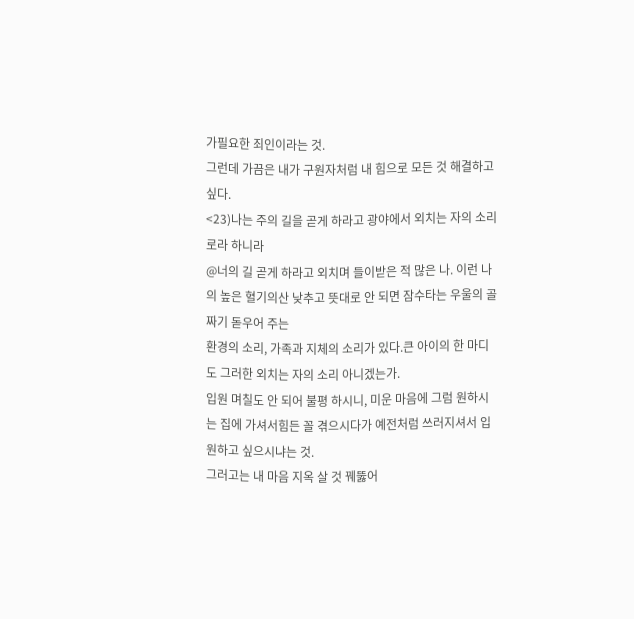가필요한 죄인이라는 것.
그런데 가끔은 내가 구원자처럼 내 힘으로 모든 것 해결하고 싶다.
<23)나는 주의 길을 곧게 하라고 광야에서 외치는 자의 소리로라 하니라
@너의 길 곧게 하라고 외치며 들이받은 적 많은 나. 이런 나의 높은 혈기의산 낮추고 뜻대로 안 되면 잠수타는 우울의 골짜기 돋우어 주는
환경의 소리, 가족과 지체의 소리가 있다.큰 아이의 한 마디도 그러한 외치는 자의 소리 아니겠는가.
입원 며칠도 안 되어 불평 하시니, 미운 마음에 그럼 원하시는 집에 가셔서힘든 꼴 겪으시다가 예전처럼 쓰러지셔서 입원하고 싶으시냐는 것.
그러고는 내 마음 지옥 살 것 꿰뚫어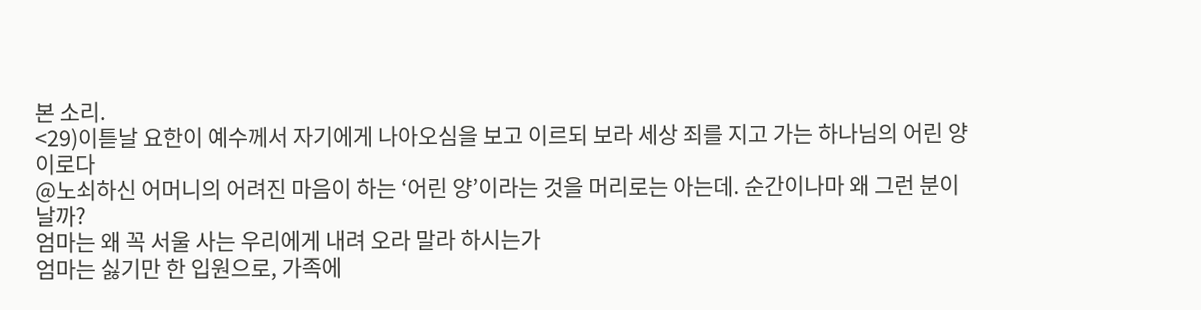본 소리.
<29)이튿날 요한이 예수께서 자기에게 나아오심을 보고 이르되 보라 세상 죄를 지고 가는 하나님의 어린 양이로다
@노쇠하신 어머니의 어려진 마음이 하는 ‘어린 양’이라는 것을 머리로는 아는데. 순간이나마 왜 그런 분이 날까?
엄마는 왜 꼭 서울 사는 우리에게 내려 오라 말라 하시는가
엄마는 싫기만 한 입원으로, 가족에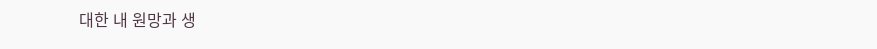대한 내 원망과 생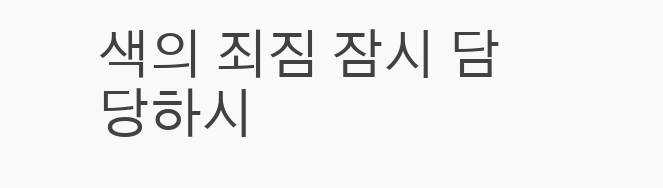색의 죄짐 잠시 담당하시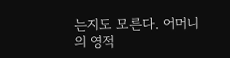는지도 모른다. 어머니의 영적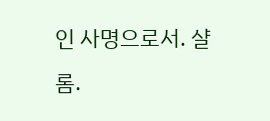인 사명으로서. 샬롬.